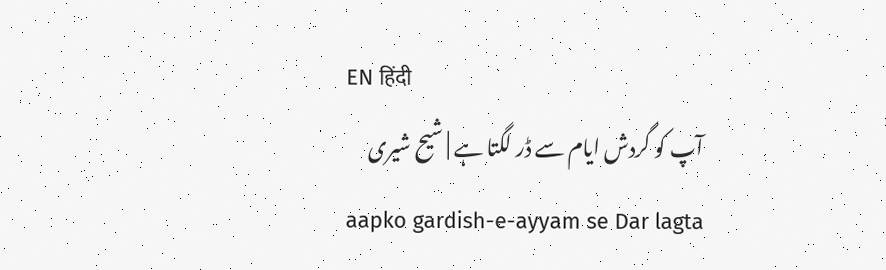EN हिंदी
آپ کو گردش ایام سے ڈر لگتا ہے | شیح شیری
aapko gardish-e-ayyam se Dar lagta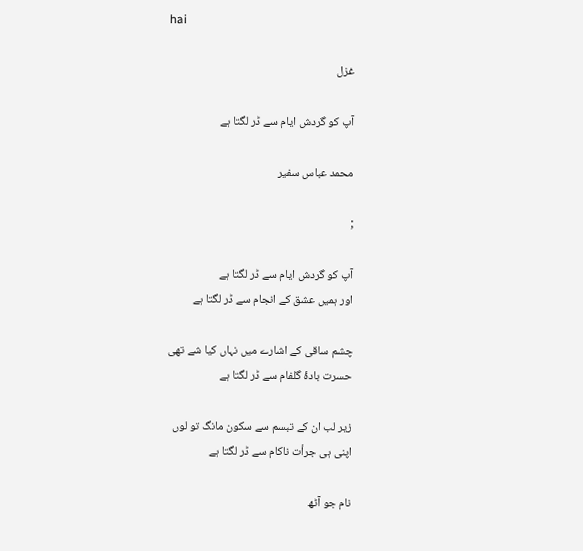hai

غزل

آپ کو گردش ایام سے ڈر لگتا ہے

محمد عباس سفیر

;

آپ کو گردش ایام سے ڈر لگتا ہے
اور ہمیں عشق کے انجام سے ڈر لگتا ہے

چشم ساقی کے اشارے میں نہاں کیا شے تھی
حسرت بادۂ گلفام سے ڈر لگتا ہے

زیر لب ان کے تبسم سے سکون مانگ تو لوں
اپنی ہی جرأت ناکام سے ڈر لگتا ہے

نام جو آٹھ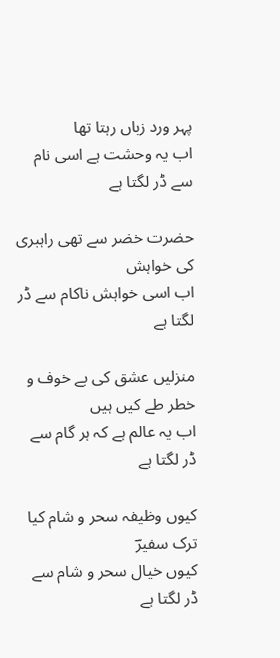پہر ورد زباں رہتا تھا
اب یہ وحشت ہے اسی نام سے ڈر لگتا ہے

حضرت خضر سے تھی راہبری کی خواہش
اب اسی خواہش ناکام سے ڈر لگتا ہے

منزلیں عشق کی بے خوف و خطر طے کیں ہیں
اب یہ عالم ہے کہ ہر گام سے ڈر لگتا ہے

کیوں وظیفہ سحر و شام کیا ترک سفیرؔ
کیوں خیال سحر و شام سے ڈر لگتا ہے